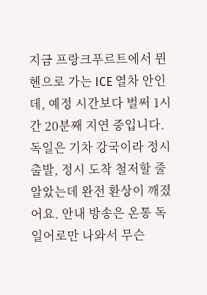지금 프랑크푸르트에서 뮌헨으로 가는 ICE 열차 안인데, 예정 시간보다 벌써 1시간 20분째 지연 중입니다. 독일은 기차 강국이라 정시 출발, 정시 도착 철저할 줄 알았는데 완전 환상이 깨졌어요. 안내 방송은 온통 독일어로만 나와서 무슨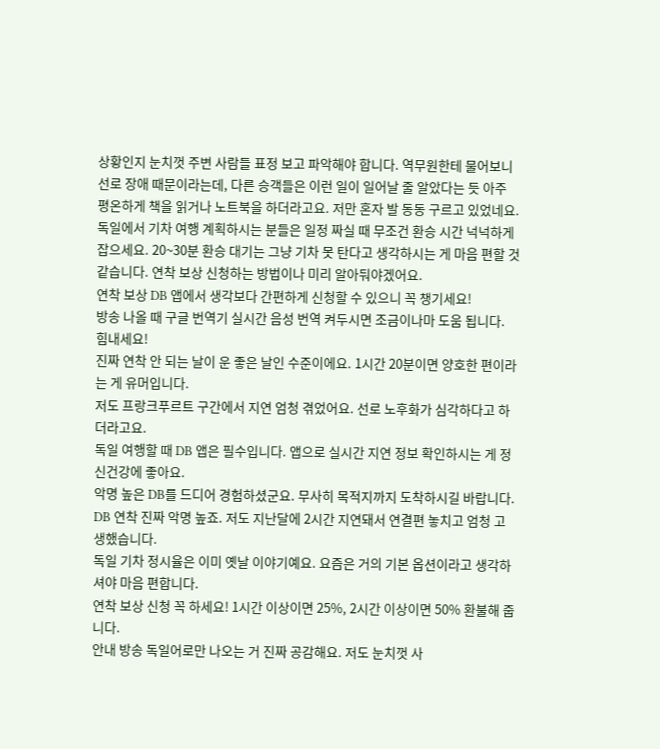상황인지 눈치껏 주변 사람들 표정 보고 파악해야 합니다. 역무원한테 물어보니 선로 장애 때문이라는데, 다른 승객들은 이런 일이 일어날 줄 알았다는 듯 아주 평온하게 책을 읽거나 노트북을 하더라고요. 저만 혼자 발 동동 구르고 있었네요. 독일에서 기차 여행 계획하시는 분들은 일정 짜실 때 무조건 환승 시간 넉넉하게 잡으세요. 20~30분 환승 대기는 그냥 기차 못 탄다고 생각하시는 게 마음 편할 것 같습니다. 연착 보상 신청하는 방법이나 미리 알아둬야겠어요.
연착 보상 DB 앱에서 생각보다 간편하게 신청할 수 있으니 꼭 챙기세요!
방송 나올 때 구글 번역기 실시간 음성 번역 켜두시면 조금이나마 도움 됩니다. 힘내세요!
진짜 연착 안 되는 날이 운 좋은 날인 수준이에요. 1시간 20분이면 양호한 편이라는 게 유머입니다.
저도 프랑크푸르트 구간에서 지연 엄청 겪었어요. 선로 노후화가 심각하다고 하더라고요.
독일 여행할 때 DB 앱은 필수입니다. 앱으로 실시간 지연 정보 확인하시는 게 정신건강에 좋아요.
악명 높은 DB를 드디어 경험하셨군요. 무사히 목적지까지 도착하시길 바랍니다.
DB 연착 진짜 악명 높죠. 저도 지난달에 2시간 지연돼서 연결편 놓치고 엄청 고생했습니다.
독일 기차 정시율은 이미 옛날 이야기예요. 요즘은 거의 기본 옵션이라고 생각하셔야 마음 편합니다.
연착 보상 신청 꼭 하세요! 1시간 이상이면 25%, 2시간 이상이면 50% 환불해 줍니다.
안내 방송 독일어로만 나오는 거 진짜 공감해요. 저도 눈치껏 사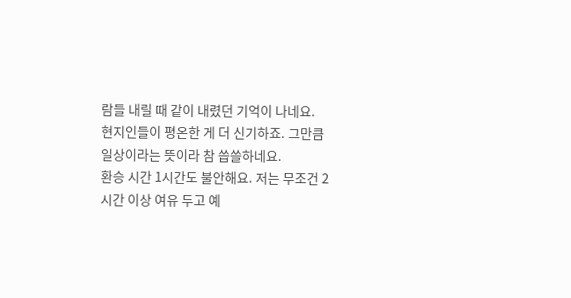람들 내릴 때 같이 내렸던 기억이 나네요.
현지인들이 평온한 게 더 신기하죠. 그만큼 일상이라는 뜻이라 참 씁쓸하네요.
환승 시간 1시간도 불안해요. 저는 무조건 2시간 이상 여유 두고 예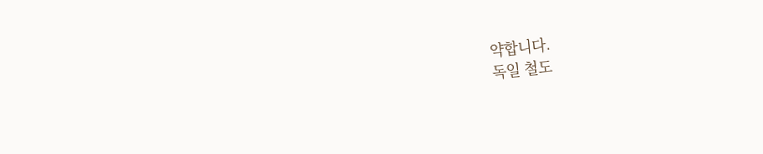약합니다.
독일 철도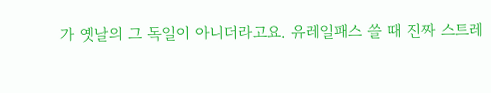가 옛날의 그 독일이 아니더라고요. 유레일패스 쓸 때 진짜 스트레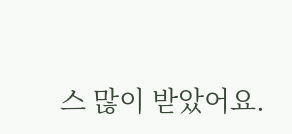스 많이 받았어요.